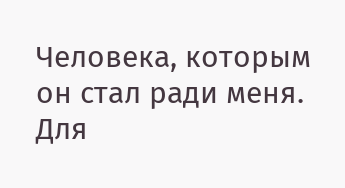Человека, которым он стал ради меня. Для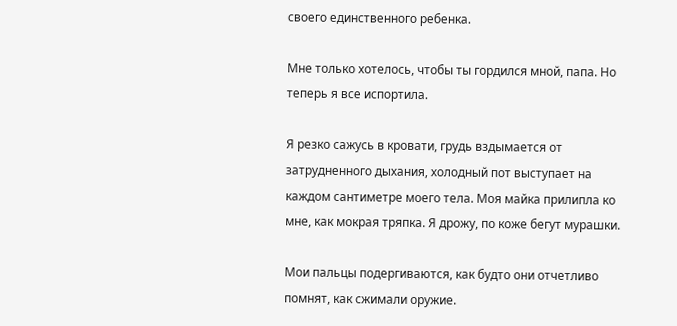своего единственного ребенка.

Мне только хотелось, чтобы ты гордился мной, папа. Но теперь я все испортила.

Я резко сажусь в кровати, грудь вздымается от затрудненного дыхания, холодный пот выступает на каждом сантиметре моего тела. Моя майка прилипла ко мне, как мокрая тряпка. Я дрожу, по коже бегут мурашки.

Мои пальцы подергиваются, как будто они отчетливо помнят, как сжимали оружие.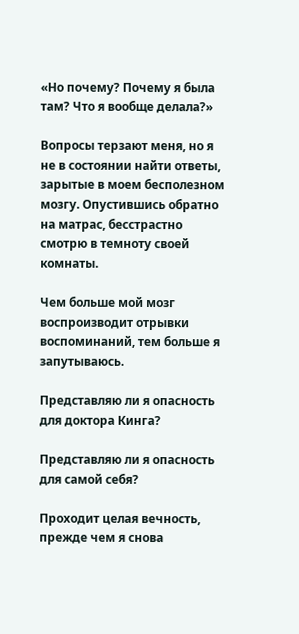«Но почему? Почему я была там? Что я вообще делала?»

Вопросы терзают меня, но я не в состоянии найти ответы, зарытые в моем бесполезном мозгу. Опустившись обратно на матрас, бесстрастно смотрю в темноту своей комнаты.

Чем больше мой мозг воспроизводит отрывки воспоминаний, тем больше я запутываюсь.

Представляю ли я опасность для доктора Кинга?

Представляю ли я опасность для самой себя?

Проходит целая вечность, прежде чем я снова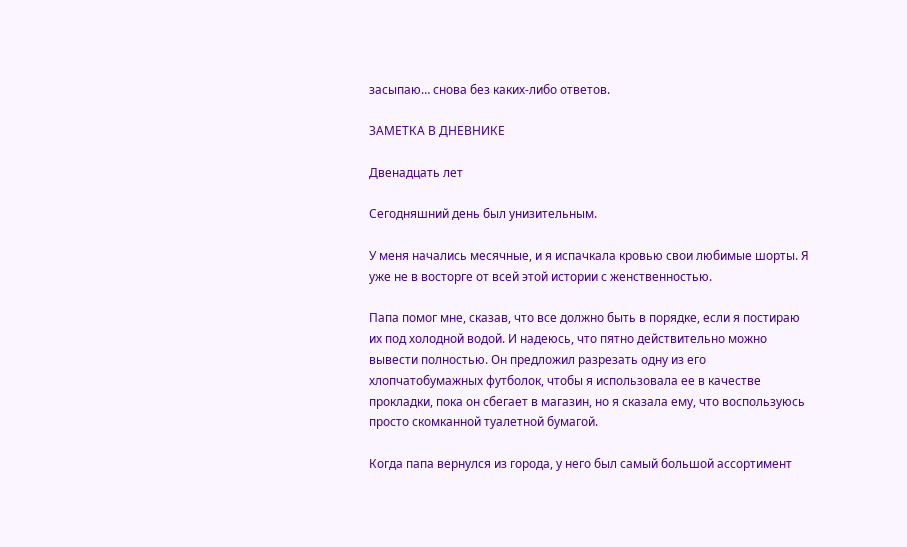засыпаю… снова без каких-либо ответов.

ЗАМЕТКА В ДНЕВНИКЕ

Двенадцать лет

Сегодняшний день был унизительным.

У меня начались месячные, и я испачкала кровью свои любимые шорты. Я уже не в восторге от всей этой истории с женственностью.

Папа помог мне, сказав, что все должно быть в порядке, если я постираю их под холодной водой. И надеюсь, что пятно действительно можно вывести полностью. Он предложил разрезать одну из его хлопчатобумажных футболок, чтобы я использовала ее в качестве прокладки, пока он сбегает в магазин, но я сказала ему, что воспользуюсь просто скомканной туалетной бумагой.

Когда папа вернулся из города, у него был самый большой ассортимент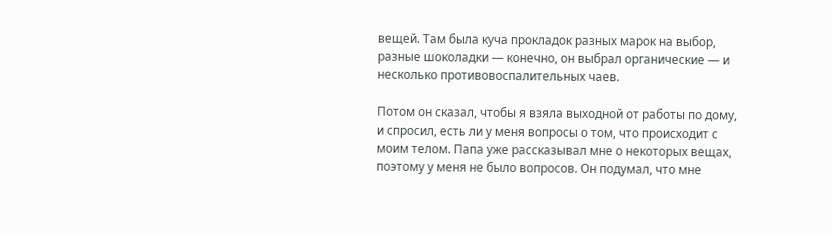вещей. Там была куча прокладок разных марок на выбор, разные шоколадки — конечно, он выбрал органические — и несколько противовоспалительных чаев.

Потом он сказал, чтобы я взяла выходной от работы по дому, и спросил, есть ли у меня вопросы о том, что происходит с моим телом. Папа уже рассказывал мне о некоторых вещах, поэтому у меня не было вопросов. Он подумал, что мне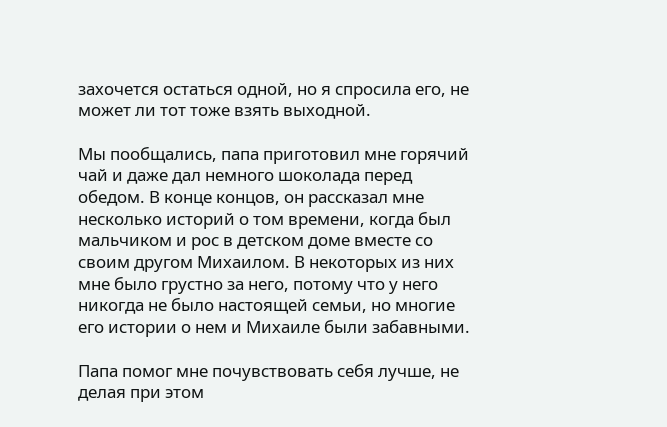захочется остаться одной, но я спросила его, не может ли тот тоже взять выходной.

Мы пообщались, папа приготовил мне горячий чай и даже дал немного шоколада перед обедом. В конце концов, он рассказал мне несколько историй о том времени, когда был мальчиком и рос в детском доме вместе со своим другом Михаилом. В некоторых из них мне было грустно за него, потому что у него никогда не было настоящей семьи, но многие его истории о нем и Михаиле были забавными.

Папа помог мне почувствовать себя лучше, не делая при этом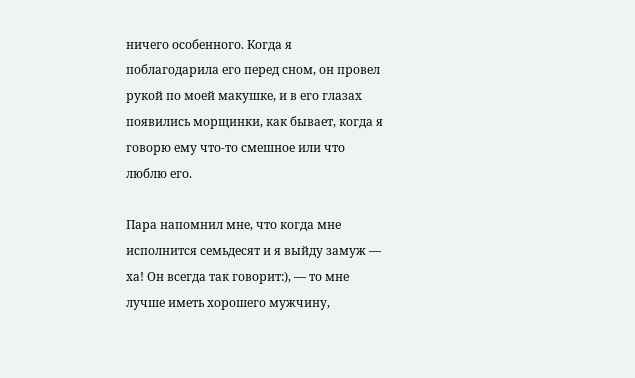ничего особенного. Когда я поблагодарила его перед сном, он провел рукой по моей макушке, и в его глазах появились морщинки, как бывает, когда я говорю ему что-то смешное или что люблю его.

Пара напомнил мне, что когда мне исполнится семьдесят и я выйду замуж — ха! Он всегда так говорит:), — то мне лучше иметь хорошего мужчину,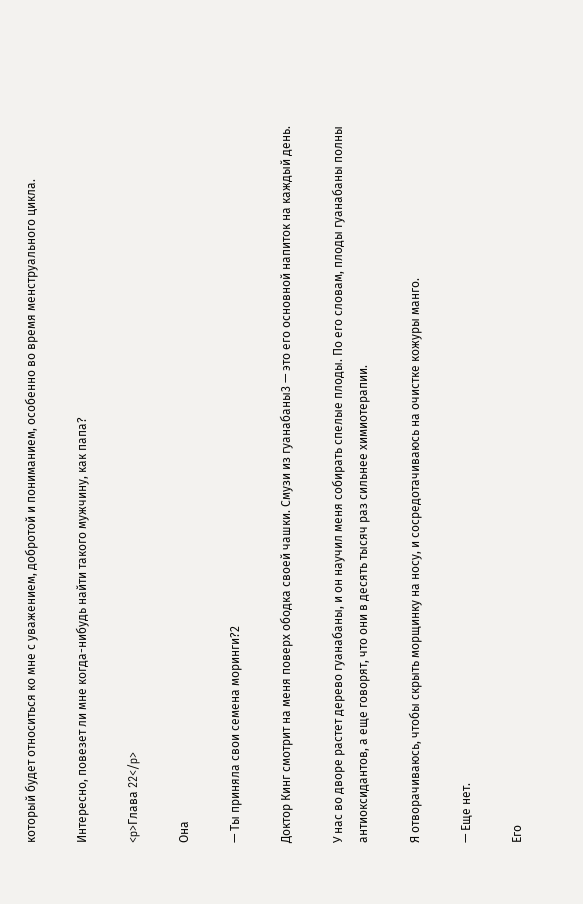который будет относиться ко мне с уважением, добротой и пониманием, особенно во время менструального цикла.

Интересно, повезет ли мне когда-нибудь найти такого мужчину, как папа?

<p>Глава 22</p>

Она

— Ты приняла свои семена моринги?2

Доктор Кинг смотрит на меня поверх ободка своей чашки. Смузи из гуанабаны3 — это его основной напиток на каждый день.

У нас во дворе растет дерево гуанабаны, и он научил меня собирать спелые плоды. По его словам, плоды гуанабаны полны антиоксидантов, а еще говорят, что они в десять тысяч раз сильнее химиотерапии.

Я отворачиваюсь, чтобы скрыть морщинку на носу, и сосредотачиваюсь на очистке кожуры манго.

— Еще нет.

Его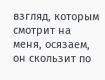взгляд, которым смотрит на меня, осязаем, он скользит по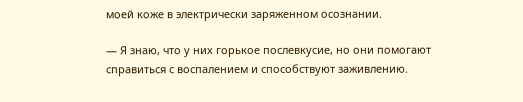моей коже в электрически заряженном осознании.

— Я знаю, что у них горькое послевкусие, но они помогают справиться с воспалением и способствуют заживлению.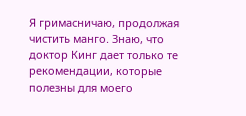Я гримасничаю, продолжая чистить манго. Знаю, что доктор Кинг дает только те рекомендации, которые полезны для моего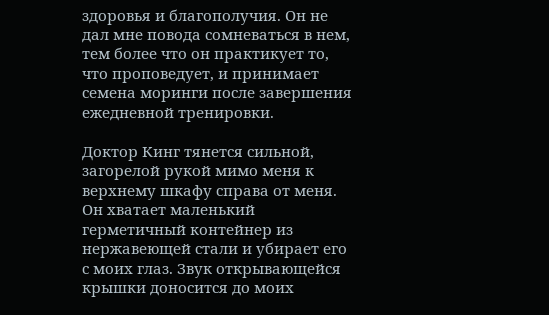здоровья и благополучия. Он не дал мне повода сомневаться в нем, тем более что он практикует то, что проповедует, и принимает семена моринги после завершения ежедневной тренировки.

Доктор Кинг тянется сильной, загорелой рукой мимо меня к верхнему шкафу справа от меня. Он хватает маленький герметичный контейнер из нержавеющей стали и убирает его с моих глаз. Звук открывающейся крышки доносится до моих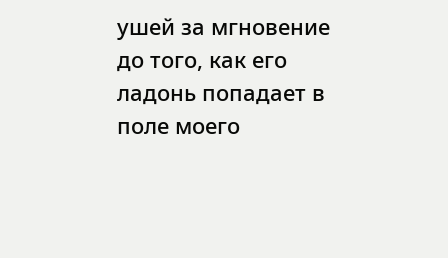ушей за мгновение до того, как его ладонь попадает в поле моего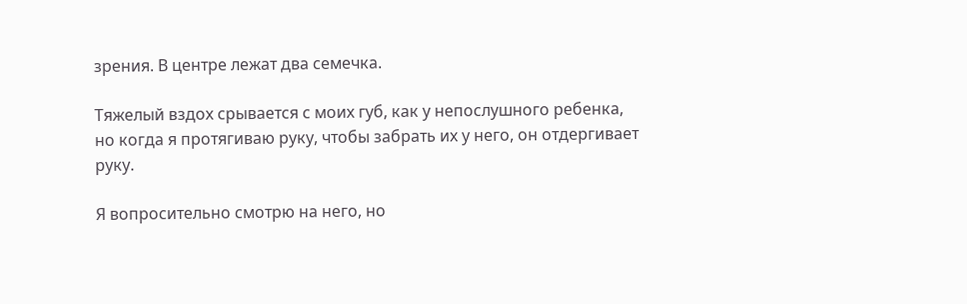зрения. В центре лежат два семечка.

Тяжелый вздох срывается с моих губ, как у непослушного ребенка, но когда я протягиваю руку, чтобы забрать их у него, он отдергивает руку.

Я вопросительно смотрю на него, но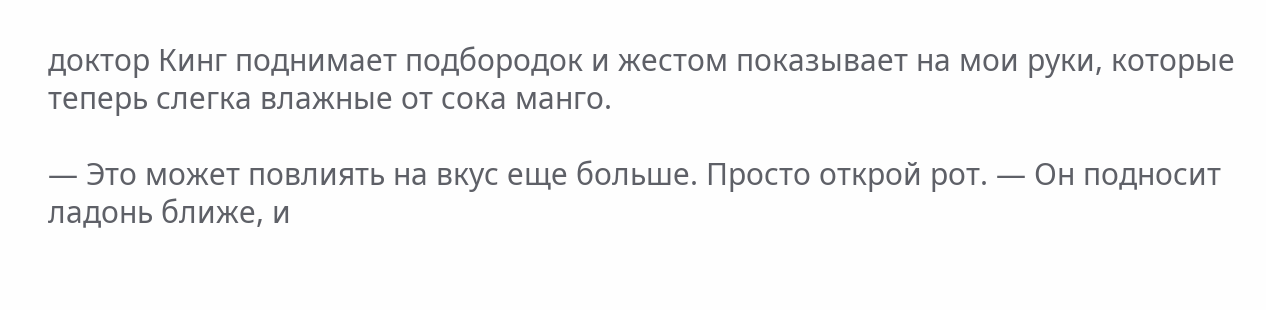доктор Кинг поднимает подбородок и жестом показывает на мои руки, которые теперь слегка влажные от сока манго.

— Это может повлиять на вкус еще больше. Просто открой рот. — Он подносит ладонь ближе, и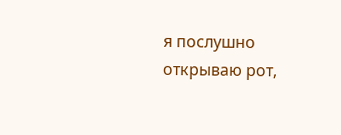я послушно открываю рот,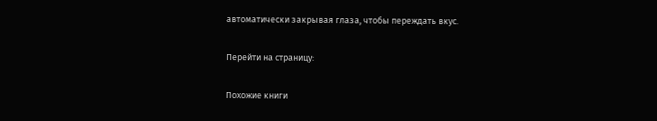автоматически закрывая глаза, чтобы переждать вкус.

Перейти на страницу:

Похожие книги